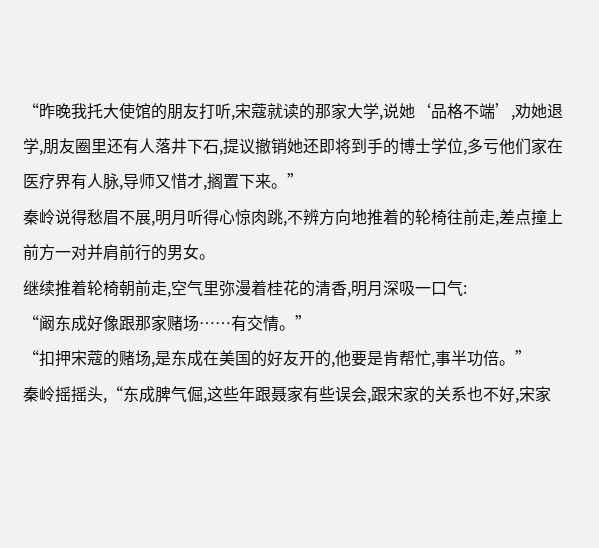“昨晚我托大使馆的朋友打听,宋蔻就读的那家大学,说她‘品格不端’,劝她退学,朋友圈里还有人落井下石,提议撤销她还即将到手的博士学位,多亏他们家在医疗界有人脉,导师又惜才,搁置下来。”
秦岭说得愁眉不展,明月听得心惊肉跳,不辨方向地推着的轮椅往前走,差点撞上前方一对并肩前行的男女。
继续推着轮椅朝前走,空气里弥漫着桂花的清香,明月深吸一口气:
“阚东成好像跟那家赌场……有交情。”
“扣押宋蔻的赌场,是东成在美国的好友开的,他要是肯帮忙,事半功倍。”
秦岭摇摇头,“东成脾气倔,这些年跟聂家有些误会,跟宋家的关系也不好,宋家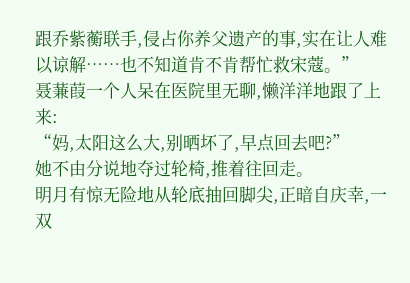跟乔紫蘅联手,侵占你养父遗产的事,实在让人难以谅解……也不知道肯不肯帮忙救宋蔻。”
聂蒹葭一个人呆在医院里无聊,懒洋洋地跟了上来:
“妈,太阳这么大,别晒坏了,早点回去吧?”
她不由分说地夺过轮椅,推着往回走。
明月有惊无险地从轮底抽回脚尖,正暗自庆幸,一双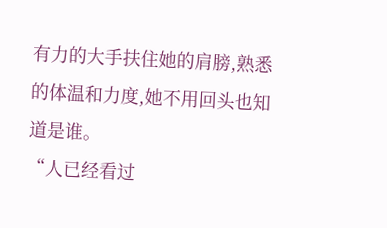有力的大手扶住她的肩膀,熟悉的体温和力度,她不用回头也知道是谁。
“人已经看过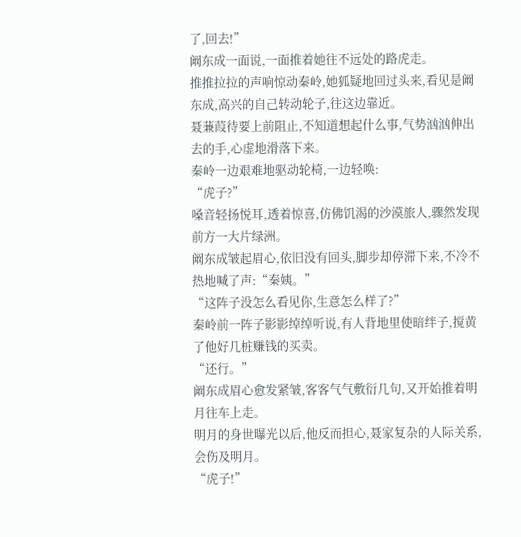了,回去!”
阚东成一面说,一面推着她往不远处的路虎走。
推推拉拉的声响惊动秦岭,她狐疑地回过头来,看见是阚东成,高兴的自己转动轮子,往这边靠近。
聂蒹葭待要上前阻止,不知道想起什么事,气势汹汹伸出去的手,心虚地滑落下来。
秦岭一边艰难地驱动轮椅,一边轻唤:
“虎子?”
嗓音轻扬悦耳,透着惊喜,仿佛饥渴的沙漠旅人,骤然发现前方一大片绿洲。
阚东成皱起眉心,依旧没有回头,脚步却停滞下来,不冷不热地喊了声:“秦姨。”
“这阵子没怎么看见你,生意怎么样了?”
秦岭前一阵子影影绰绰听说,有人背地里使暗绊子,搅黄了他好几桩赚钱的买卖。
“还行。”
阚东成眉心愈发紧皱,客客气气敷衍几句,又开始推着明月往车上走。
明月的身世曝光以后,他反而担心,聂家复杂的人际关系,会伤及明月。
“虎子!”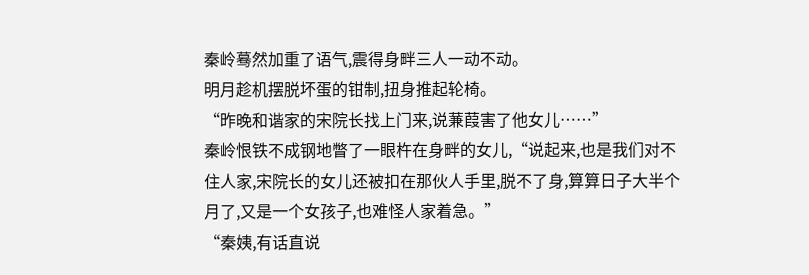秦岭蓦然加重了语气,震得身畔三人一动不动。
明月趁机摆脱坏蛋的钳制,扭身推起轮椅。
“昨晚和谐家的宋院长找上门来,说蒹葭害了他女儿……”
秦岭恨铁不成钢地瞥了一眼杵在身畔的女儿,“说起来,也是我们对不住人家,宋院长的女儿还被扣在那伙人手里,脱不了身,算算日子大半个月了,又是一个女孩子,也难怪人家着急。”
“秦姨,有话直说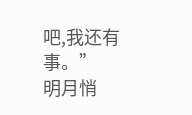吧,我还有事。”
明月悄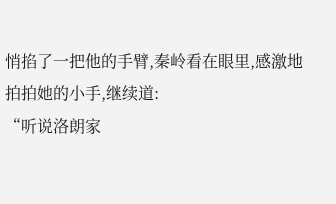悄掐了一把他的手臂,秦岭看在眼里,感激地拍拍她的小手,继续道:
“听说洛朗家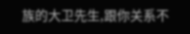族的大卫先生,跟你关系不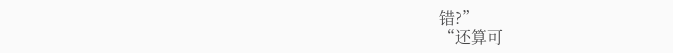错?”
“还算可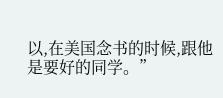以,在美国念书的时候,跟他是要好的同学。”